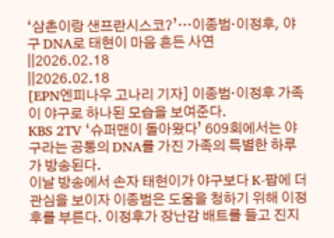‘삼촌이랑 샌프란시스코?’…이종범·이정후, 야구 DNA로 태현이 마음 흔든 사연
||2026.02.18
||2026.02.18
[EPN엔피나우 고나리 기자] 이종범·이정후 가족이 야구로 하나된 모습을 보여준다.
KBS 2TV ‘슈퍼맨이 돌아왔다’ 609회에서는 야구라는 공통의 DNA를 가진 가족의 특별한 하루가 방송된다.
이날 방송에서 손자 태현이가 야구보다 K-팝에 더 관심을 보이자 이종범은 도움을 청하기 위해 이정후를 부른다. 이정후가 장난감 배트를 들고 진지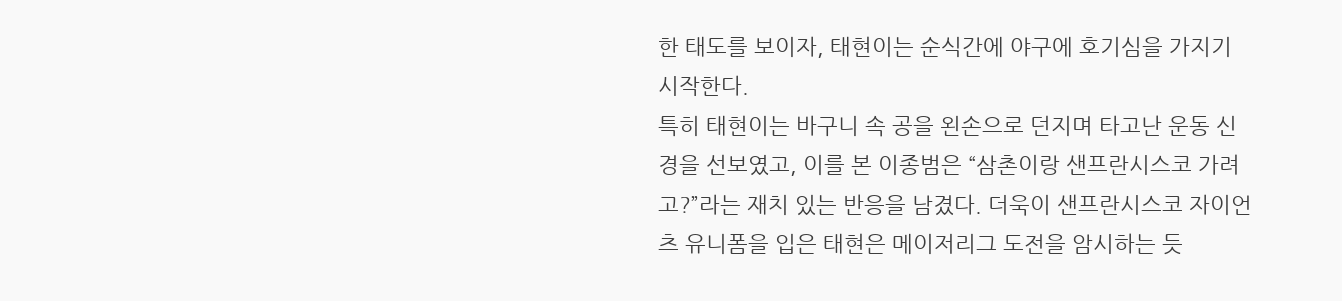한 태도를 보이자, 태현이는 순식간에 야구에 호기심을 가지기 시작한다.
특히 태현이는 바구니 속 공을 왼손으로 던지며 타고난 운동 신경을 선보였고, 이를 본 이종범은 “삼촌이랑 샌프란시스코 가려고?”라는 재치 있는 반응을 남겼다. 더욱이 샌프란시스코 자이언츠 유니폼을 입은 태현은 메이저리그 도전을 암시하는 듯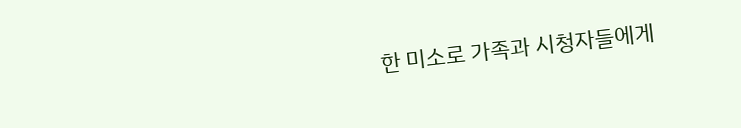한 미소로 가족과 시청자들에게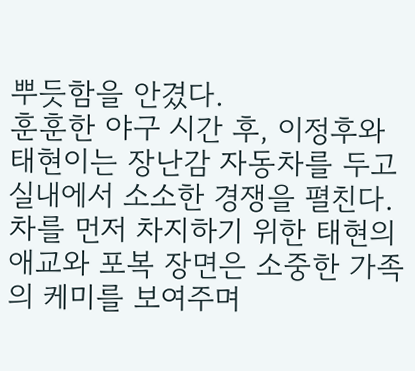뿌듯함을 안겼다.
훈훈한 야구 시간 후, 이정후와 태현이는 장난감 자동차를 두고 실내에서 소소한 경쟁을 펼친다. 차를 먼저 차지하기 위한 태현의 애교와 포복 장면은 소중한 가족의 케미를 보여주며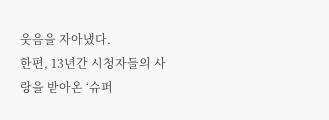웃음을 자아냈다.
한편, 13년간 시청자들의 사랑을 받아온 ‘슈퍼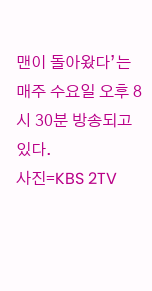맨이 돌아왔다’는 매주 수요일 오후 8시 30분 방송되고 있다.
사진=KBS 2TV